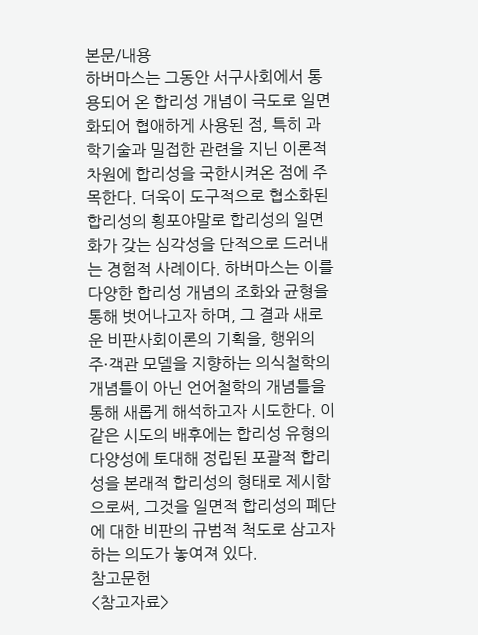본문/내용
하버마스는 그동안 서구사회에서 통용되어 온 합리성 개념이 극도로 일면화되어 협애하게 사용된 점, 특히 과학기술과 밀접한 관련을 지닌 이론적 차원에 합리성을 국한시켜온 점에 주목한다. 더욱이 도구적으로 협소화된 합리성의 횡포야말로 합리성의 일면화가 갖는 심각성을 단적으로 드러내는 경험적 사례이다. 하버마스는 이를 다양한 합리성 개념의 조화와 균형을 통해 벗어나고자 하며, 그 결과 새로운 비판사회이론의 기획을, 행위의 주·객관 모델을 지향하는 의식철학의 개념틀이 아닌 언어철학의 개념틀을 통해 새롭게 해석하고자 시도한다. 이같은 시도의 배후에는 합리성 유형의 다양성에 토대해 정립된 포괄적 합리성을 본래적 합리성의 형태로 제시함으로써, 그것을 일면적 합리성의 폐단에 대한 비판의 규범적 척도로 삼고자 하는 의도가 놓여져 있다.
참고문헌
<참고자료>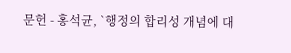문헌 - 홍석균, `행정의 합리성 개념에 대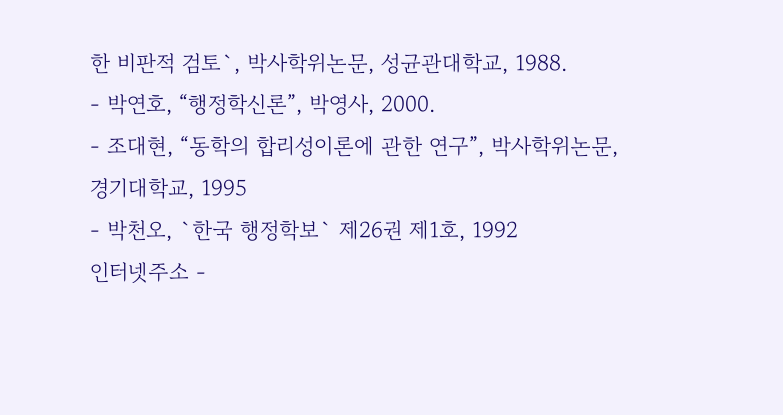한 비판적 검토`, 박사학위논문, 성균관대학교, 1988.
- 박연호, “행정학신론”, 박영사, 2000.
- 조대현, “동학의 합리성이론에 관한 연구”, 박사학위논문, 경기대학교, 1995
- 박천오, `한국 행정학보` 제26권 제1호, 1992
인터넷주소 -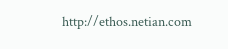http://ethos.netian.com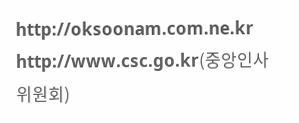http://oksoonam.com.ne.kr
http://www.csc.go.kr(중앙인사위원회)